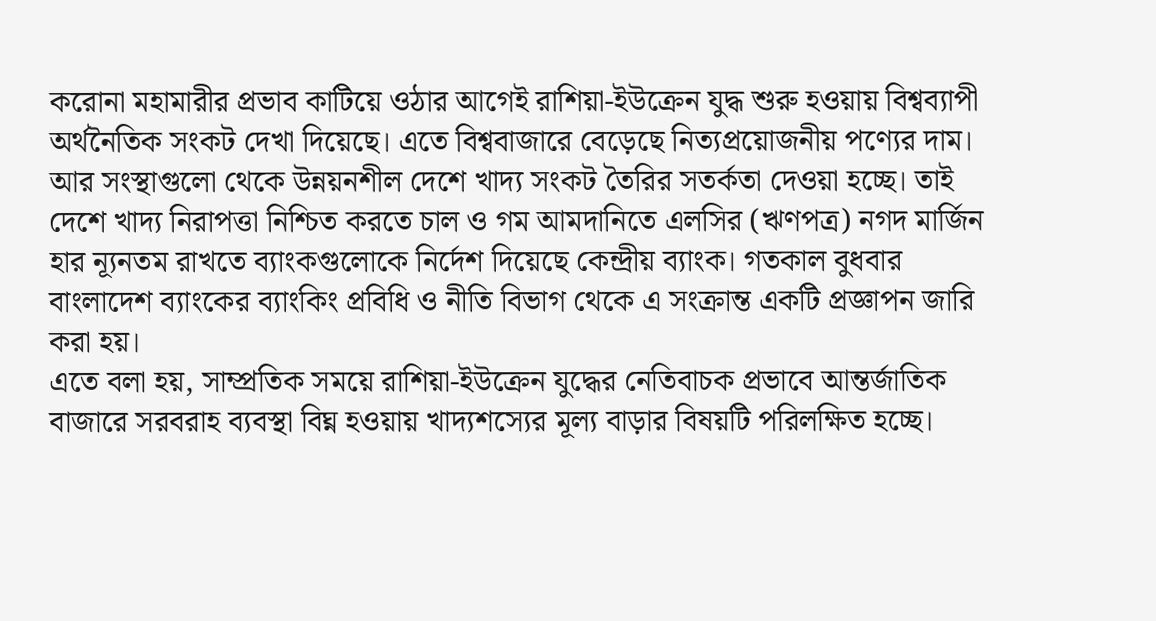করোনা মহামারীর প্রভাব কাটিয়ে ওঠার আগেই রাশিয়া-ইউক্রেন যুদ্ধ শুরু হওয়ায় বিশ্বব্যাপী অর্থনৈতিক সংকট দেখা দিয়েছে। এতে বিশ্ববাজারে বেড়েছে নিত্যপ্রয়োজনীয় পণ্যের দাম। আর সংস্থাগুলো থেকে উন্নয়নশীল দেশে খাদ্য সংকট তৈরির সতর্কতা দেওয়া হচ্ছে। তাই দেশে খাদ্য নিরাপত্তা নিশ্চিত করতে চাল ও গম আমদানিতে এলসির (ঋণপত্র) নগদ মার্জিন হার ন্যূনতম রাখতে ব্যাংকগুলোকে নির্দেশ দিয়েছে কেন্দ্রীয় ব্যাংক। গতকাল বুধবার বাংলাদেশ ব্যাংকের ব্যাংকিং প্রবিধি ও নীতি বিভাগ থেকে এ সংক্রান্ত একটি প্রজ্ঞাপন জারি করা হয়।
এতে বলা হয়, সাম্প্রতিক সময়ে রাশিয়া-ইউক্রেন যুদ্ধের নেতিবাচক প্রভাবে আন্তর্জাতিক বাজারে সরবরাহ ব্যবস্থা বিঘ্ন হওয়ায় খাদ্যশস্যের মূল্য বাড়ার বিষয়টি পরিলক্ষিত হচ্ছে।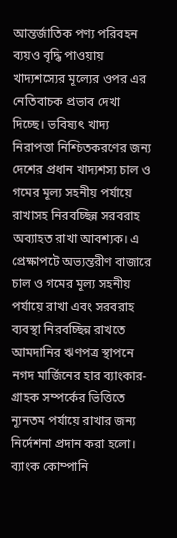আন্তর্জাতিক পণ্য পরিবহন ব্যয়ও বৃদ্ধি পাওয়ায় খাদ্যশস্যের মূল্যের ওপর এর নেতিবাচক প্রভাব দেখা দিচ্ছে। ভবিষ্যৎ খাদ্য নিরাপত্তা নিশ্চিতকরণের জন্য দেশের প্রধান খাদ্যশস্য চাল ও গমের মূল্য সহনীয় পর্যায়ে রাখাসহ নিরবচ্ছিন্ন সরবরাহ অব্যাহত রাখা আবশ্যক। এ প্রেক্ষাপটে অভ্যন্তরীণ বাজারে চাল ও গমের মূল্য সহনীয় পর্যায়ে রাখা এবং সরবরাহ ব্যবস্থা নিরবচ্ছিন্ন রাখতে আমদানির ঋণপত্র স্থাপনে নগদ মার্জিনের হার ব্যাংকার-গ্রাহক সম্পর্কের ভিত্তিতে ন্যূনতম পর্যায়ে রাখার জন্য নির্দেশনা প্রদান করা হলো।
ব্যাংক কোম্পানি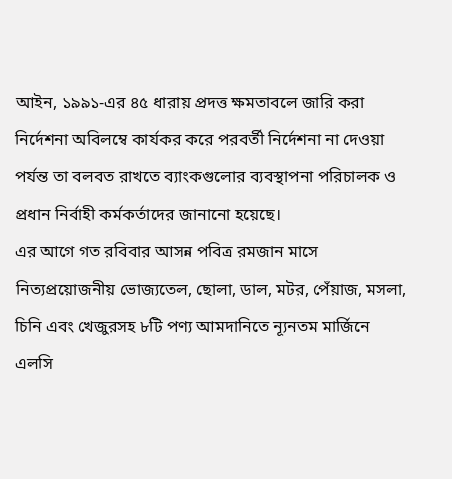আইন, ১৯৯১-এর ৪৫ ধারায় প্রদত্ত ক্ষমতাবলে জারি করা নির্দেশনা অবিলম্বে কার্যকর করে পরবর্তী নির্দেশনা না দেওয়া পর্যন্ত তা বলবত রাখতে ব্যাংকগুলোর ব্যবস্থাপনা পরিচালক ও প্রধান নির্বাহী কর্মকর্তাদের জানানো হয়েছে।
এর আগে গত রবিবার আসন্ন পবিত্র রমজান মাসে নিত্যপ্রয়োজনীয় ভোজ্যতেল, ছোলা, ডাল, মটর, পেঁয়াজ, মসলা, চিনি এবং খেজুরসহ ৮টি পণ্য আমদানিতে ন্যূনতম মার্জিনে এলসি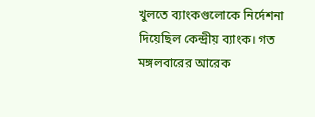খুলতে ব্যাংকগুলোকে নির্দেশনা দিয়েছিল কেন্দ্রীয় ব্যাংক। গত মঙ্গলবারের আরেক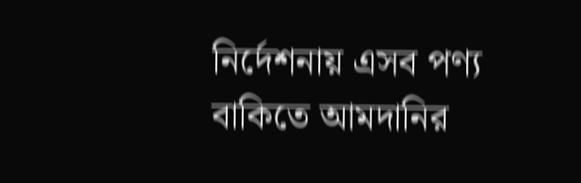নির্দেশনায় এসব পণ্য বাকিতে আমদানির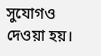সুযোগও দেওয়া হয়।